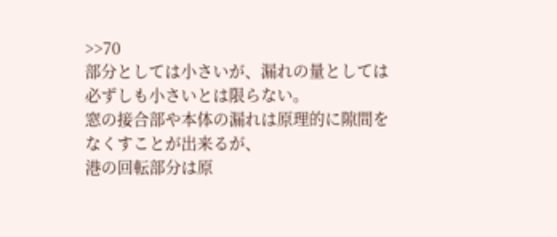>>70
部分としては小さいが、漏れの量としては必ずしも小さいとは限らない。
窓の接合部や本体の漏れは原理的に隙間をなくすことが出来るが、
港の回転部分は原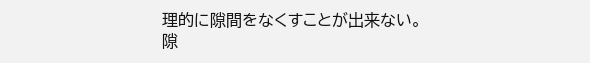理的に隙間をなくすことが出来ない。
隙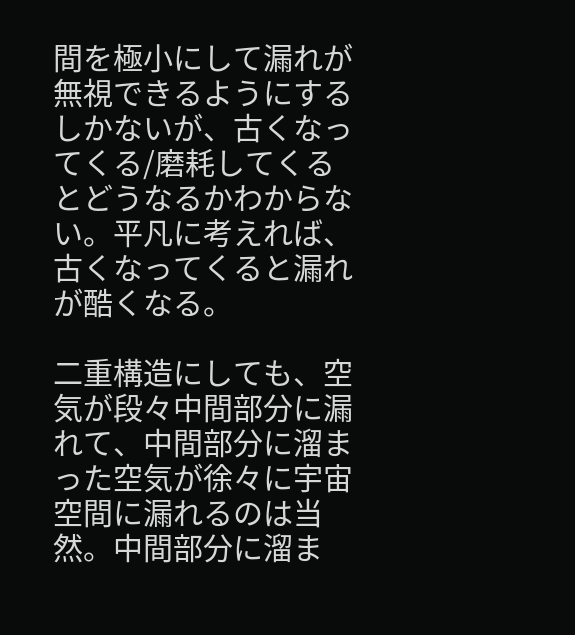間を極小にして漏れが無視できるようにするしかないが、古くなってくる/磨耗してくるとどうなるかわからない。平凡に考えれば、古くなってくると漏れが酷くなる。

二重構造にしても、空気が段々中間部分に漏れて、中間部分に溜まった空気が徐々に宇宙空間に漏れるのは当然。中間部分に溜ま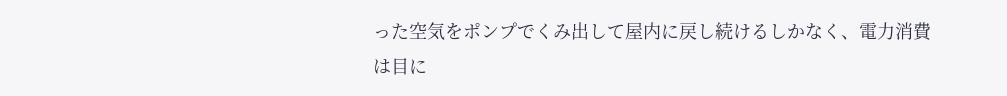った空気をポンプでくみ出して屋内に戻し続けるしかなく、電力消費は目に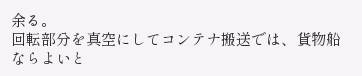余る。
回転部分を真空にしてコンテナ搬送では、貨物船ならよいと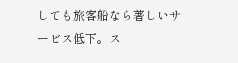しても旅客船なら著しいサービス低下。ス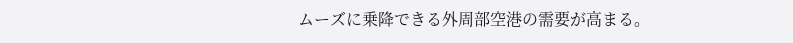ムーズに乗降できる外周部空港の需要が高まる。